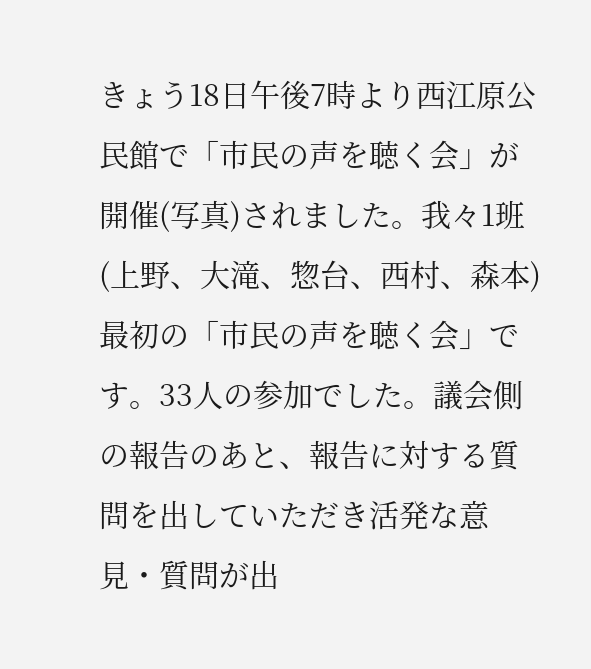きょう18日午後7時より西江原公民館で「市民の声を聴く会」が開催(写真)されました。我々1班(上野、大滝、惣台、西村、森本)最初の「市民の声を聴く会」で
す。33人の参加でした。議会側の報告のあと、報告に対する質問を出していただき活発な意見・質問が出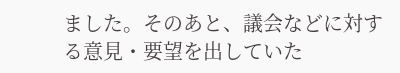ました。そのあと、議会などに対する意見・要望を出していた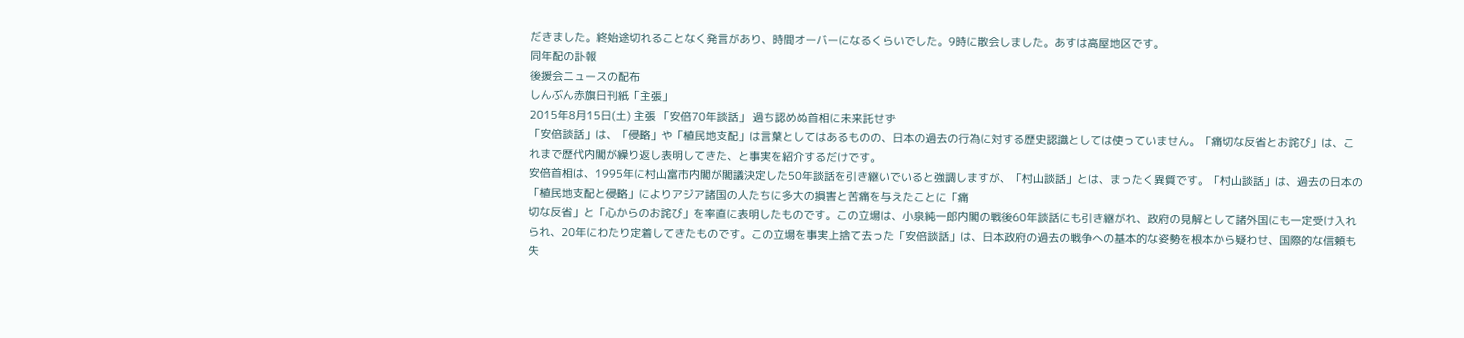だきました。終始途切れることなく発言があり、時間オーバーになるくらいでした。9時に散会しました。あすは高屋地区です。
同年配の訃報
後援会ニュースの配布
しんぶん赤旗日刊紙「主張」
2015年8月15日(土) 主張 「安倍70年談話」 過ち認めぬ首相に未来託せず
「安倍談話」は、「侵略」や「植民地支配」は言葉としてはあるものの、日本の過去の行為に対する歴史認識としては使っていません。「痛切な反省とお詫び」は、これまで歴代内閣が繰り返し表明してきた、と事実を紹介するだけです。
安倍首相は、1995年に村山富市内閣が閣議決定した50年談話を引き継いでいると強調しますが、「村山談話」とは、まったく異質です。「村山談話」は、過去の日本の「植民地支配と侵略」によりアジア諸国の人たちに多大の損害と苦痛を与えたことに「痛
切な反省」と「心からのお詫び」を率直に表明したものです。この立場は、小泉純一郎内閣の戦後60年談話にも引き継がれ、政府の見解として諸外国にも一定受け入れられ、20年にわたり定着してきたものです。この立場を事実上捨て去った「安倍談話」は、日本政府の過去の戦争への基本的な姿勢を根本から疑わせ、国際的な信頼も失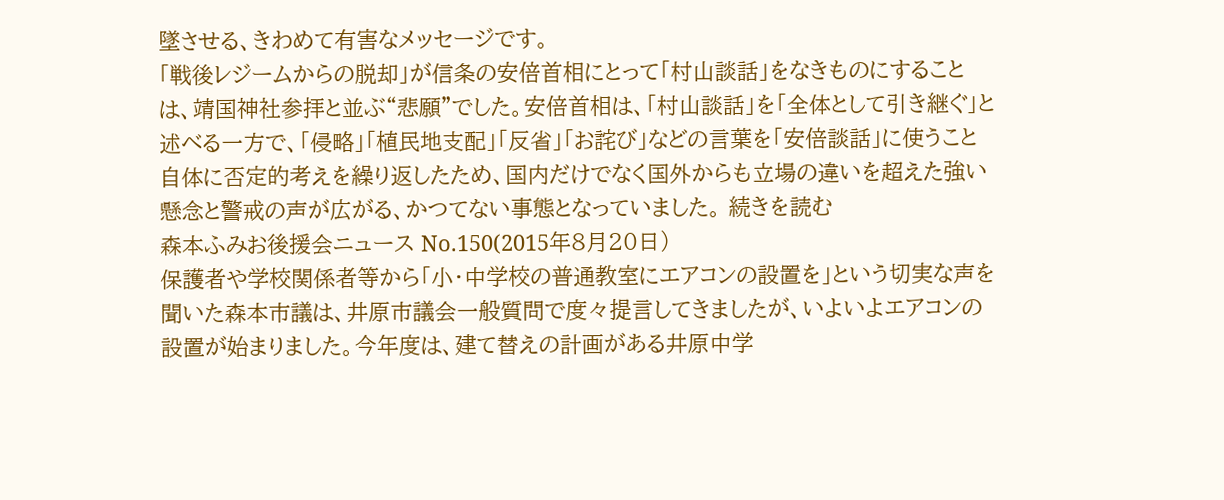墜させる、きわめて有害なメッセージです。
「戦後レジームからの脱却」が信条の安倍首相にとって「村山談話」をなきものにすることは、靖国神社参拝と並ぶ“悲願”でした。安倍首相は、「村山談話」を「全体として引き継ぐ」と述べる一方で、「侵略」「植民地支配」「反省」「お詫び」などの言葉を「安倍談話」に使うこと自体に否定的考えを繰り返したため、国内だけでなく国外からも立場の違いを超えた強い懸念と警戒の声が広がる、かつてない事態となっていました。 続きを読む
森本ふみお後援会ニュース No.150(2015年8月20日)
保護者や学校関係者等から「小・中学校の普通教室にエアコンの設置を」という切実な声を聞いた森本市議は、井原市議会一般質問で度々提言してきましたが、いよいよエアコンの設置が始まりました。今年度は、建て替えの計画がある井原中学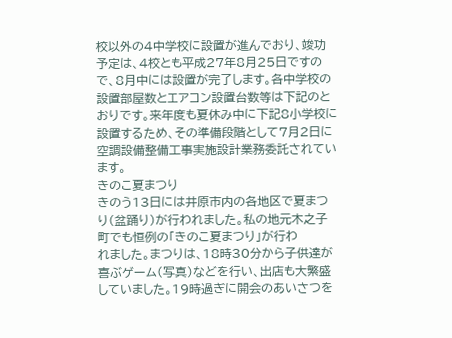校以外の4中学校に設置が進んでおり、竣功予定は、4校とも平成27年8月25日ですので、8月中には設置が完了します。各中学校の設置部屋数とエアコン設置台数等は下記のとおりです。来年度も夏休み中に下記8小学校に設置するため、その準備段階として7月2日に空調設備整備工事実施設計業務委託されています。
きのこ夏まつり
きのう13日には井原市内の各地区で夏まつり(盆踊り)が行われました。私の地元木之子町でも恒例の「きのこ夏まつり」が行わ
れました。まつりは、18時30分から子供達が喜ぶゲーム(写真)などを行い、出店も大繁盛していました。19時過ぎに開会のあいさつを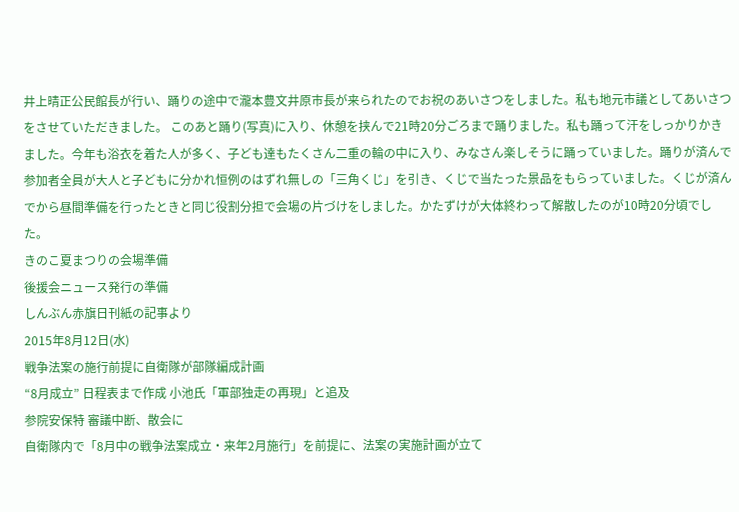井上晴正公民館長が行い、踊りの途中で瀧本豊文井原市長が来られたのでお祝のあいさつをしました。私も地元市議としてあいさつをさせていただきました。 このあと踊り(写真)に入り、休憩を挟んで21時20分ごろまで踊りました。私も踊って汗をしっかりかきました。今年も浴衣を着た人が多く、子ども達もたくさん二重の輪の中に入り、みなさん楽しそうに踊っていました。踊りが済んで参加者全員が大人と子どもに分かれ恒例のはずれ無しの「三角くじ」を引き、くじで当たった景品をもらっていました。くじが済んでから昼間準備を行ったときと同じ役割分担で会場の片づけをしました。かたずけが大体終わって解散したのが10時20分頃でした。
きのこ夏まつりの会場準備
後援会ニュース発行の準備
しんぶん赤旗日刊紙の記事より
2015年8月12日(水)
戦争法案の施行前提に自衛隊が部隊編成計画
“8月成立” 日程表まで作成 小池氏「軍部独走の再現」と追及
参院安保特 審議中断、散会に
自衛隊内で「8月中の戦争法案成立・来年2月施行」を前提に、法案の実施計画が立て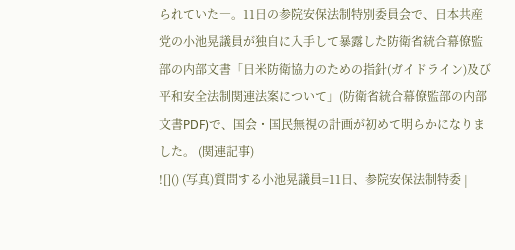られていた―。11日の参院安保法制特別委員会で、日本共産党の小池晃議員が独自に入手して暴露した防衛省統合幕僚監部の内部文書「日米防衛協力のための指針(ガイドライン)及び平和安全法制関連法案について」(防衛省統合幕僚監部の内部文書PDF)で、国会・国民無視の計画が初めて明らかになりました。 (関連記事)
![]() (写真)質問する小池晃議員=11日、参院安保法制特委 |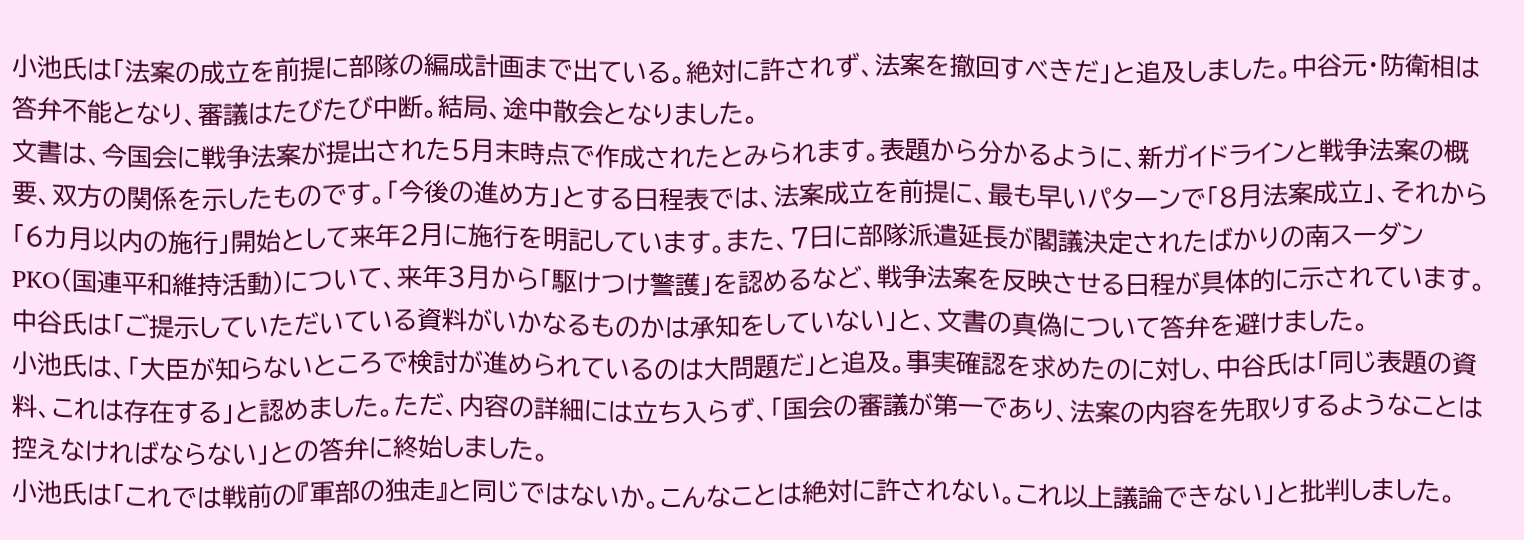小池氏は「法案の成立を前提に部隊の編成計画まで出ている。絶対に許されず、法案を撤回すべきだ」と追及しました。中谷元・防衛相は答弁不能となり、審議はたびたび中断。結局、途中散会となりました。
文書は、今国会に戦争法案が提出された5月末時点で作成されたとみられます。表題から分かるように、新ガイドラインと戦争法案の概要、双方の関係を示したものです。「今後の進め方」とする日程表では、法案成立を前提に、最も早いパターンで「8月法案成立」、それから「6カ月以内の施行」開始として来年2月に施行を明記しています。また、7日に部隊派遣延長が閣議決定されたばかりの南スーダンPKO(国連平和維持活動)について、来年3月から「駆けつけ警護」を認めるなど、戦争法案を反映させる日程が具体的に示されています。
中谷氏は「ご提示していただいている資料がいかなるものかは承知をしていない」と、文書の真偽について答弁を避けました。
小池氏は、「大臣が知らないところで検討が進められているのは大問題だ」と追及。事実確認を求めたのに対し、中谷氏は「同じ表題の資料、これは存在する」と認めました。ただ、内容の詳細には立ち入らず、「国会の審議が第一であり、法案の内容を先取りするようなことは控えなければならない」との答弁に終始しました。
小池氏は「これでは戦前の『軍部の独走』と同じではないか。こんなことは絶対に許されない。これ以上議論できない」と批判しました。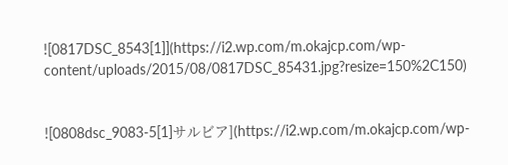![0817DSC_8543[1]](https://i2.wp.com/m.okajcp.com/wp-content/uploads/2015/08/0817DSC_85431.jpg?resize=150%2C150)


![0808dsc_9083-5[1]サルビア](https://i2.wp.com/m.okajcp.com/wp-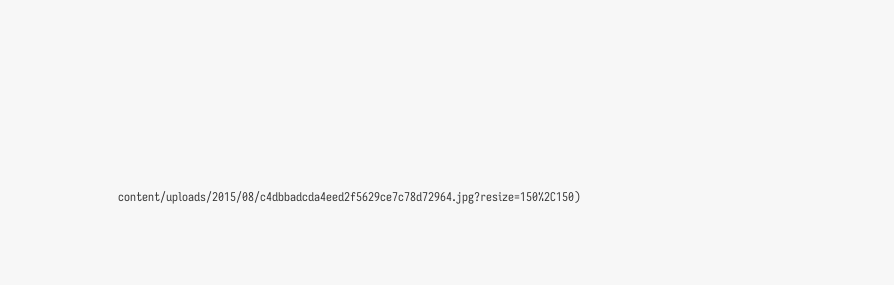content/uploads/2015/08/c4dbbadcda4eed2f5629ce7c78d72964.jpg?resize=150%2C150)